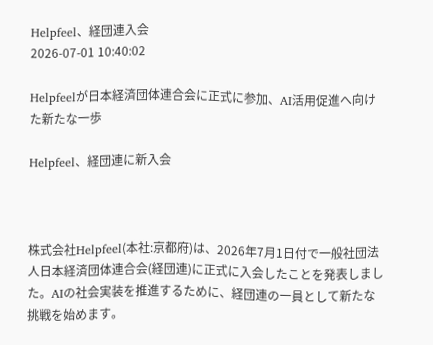Helpfeel、経団連入会
2026-07-01 10:40:02

Helpfeelが日本経済団体連合会に正式に参加、AI活用促進へ向けた新たな一歩

Helpfeel、経団連に新入会



株式会社Helpfeel(本社:京都府)は、2026年7月1日付で一般社団法人日本経済団体連合会(経団連)に正式に入会したことを発表しました。AIの社会実装を推進するために、経団連の一員として新たな挑戦を始めます。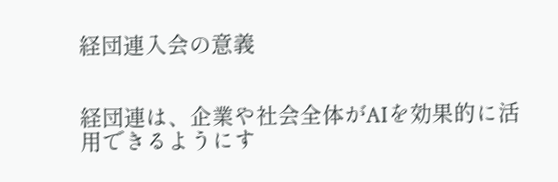経団連入会の意義


経団連は、企業や社会全体がAIを効果的に活用できるようにす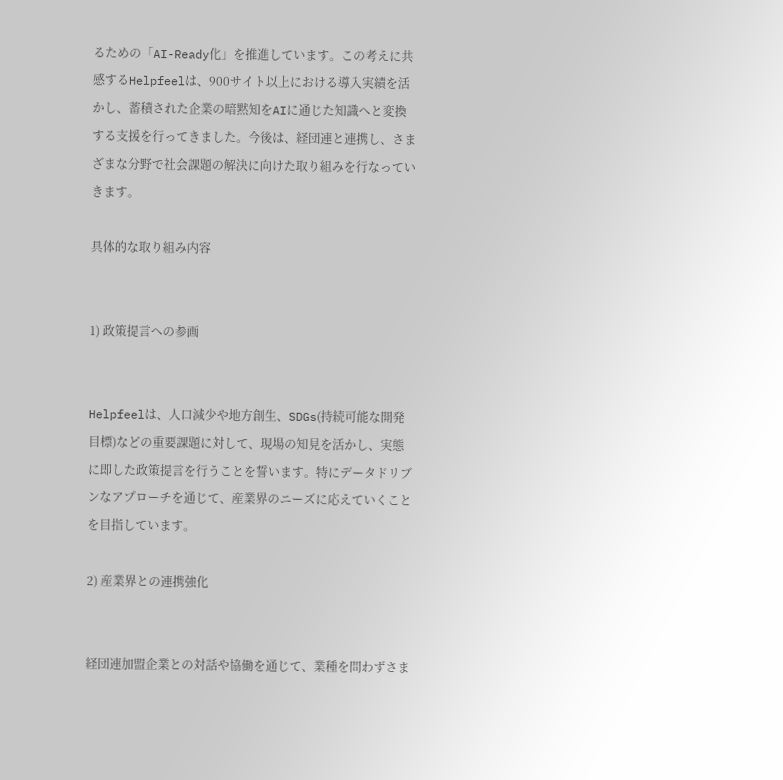るための「AI-Ready化」を推進しています。この考えに共感するHelpfeelは、900サイト以上における導入実績を活かし、蓄積された企業の暗黙知をAIに通じた知識へと変換する支援を行ってきました。今後は、経団連と連携し、さまざまな分野で社会課題の解決に向けた取り組みを行なっていきます。

具体的な取り組み内容


1) 政策提言への参画


Helpfeelは、人口減少や地方創生、SDGs(持続可能な開発目標)などの重要課題に対して、現場の知見を活かし、実態に即した政策提言を行うことを誓います。特にデータドリブンなアプローチを通じて、産業界のニーズに応えていくことを目指しています。

2) 産業界との連携強化


経団連加盟企業との対話や協働を通じて、業種を問わずさま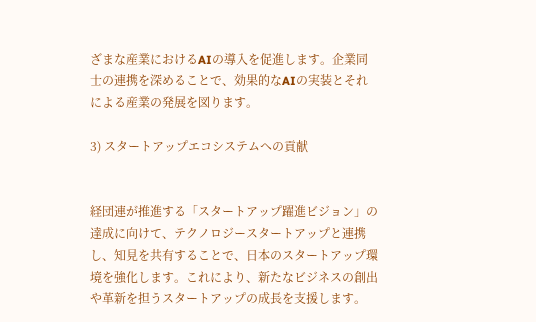ざまな産業におけるAIの導入を促進します。企業同士の連携を深めることで、効果的なAIの実装とそれによる産業の発展を図ります。

3) スタートアップエコシステムへの貢献


経団連が推進する「スタートアップ躍進ビジョン」の達成に向けて、テクノロジースタートアップと連携し、知見を共有することで、日本のスタートアップ環境を強化します。これにより、新たなビジネスの創出や革新を担うスタートアップの成長を支援します。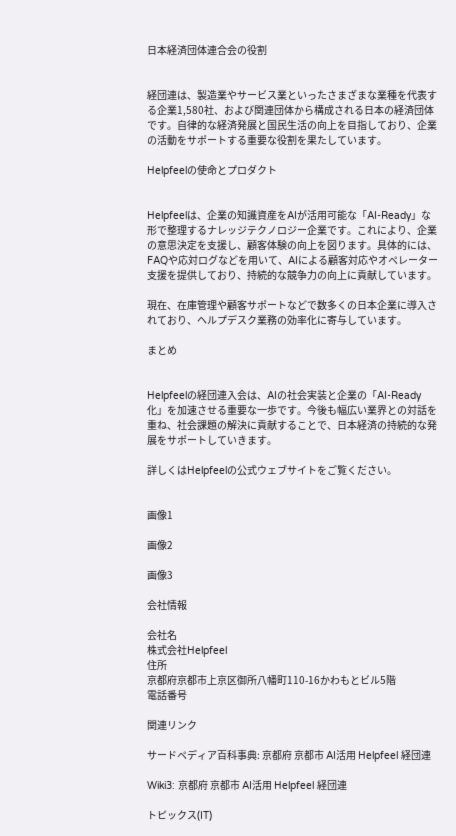日本経済団体連合会の役割


経団連は、製造業やサービス業といったさまざまな業種を代表する企業1,580社、および関連団体から構成される日本の経済団体です。自律的な経済発展と国民生活の向上を目指しており、企業の活動をサポートする重要な役割を果たしています。

Helpfeelの使命とプロダクト


Helpfeelは、企業の知識資産をAIが活用可能な「AI-Ready」な形で整理するナレッジテクノロジー企業です。これにより、企業の意思決定を支援し、顧客体験の向上を図ります。具体的には、FAQや応対ログなどを用いて、AIによる顧客対応やオペレーター支援を提供しており、持続的な競争力の向上に貢献しています。

現在、在庫管理や顧客サポートなどで数多くの日本企業に導入されており、ヘルプデスク業務の効率化に寄与しています。

まとめ


Helpfeelの経団連入会は、AIの社会実装と企業の「AI-Ready化」を加速させる重要な一歩です。今後も幅広い業界との対話を重ね、社会課題の解決に貢献することで、日本経済の持続的な発展をサポートしていきます。

詳しくはHelpfeelの公式ウェブサイトをご覧ください。


画像1

画像2

画像3

会社情報

会社名
株式会社Helpfeel
住所
京都府京都市上京区御所八幡町110-16かわもとビル5階
電話番号

関連リンク

サードペディア百科事典: 京都府 京都市 AI活用 Helpfeel 経団連

Wiki3: 京都府 京都市 AI活用 Helpfeel 経団連

トピックス(IT)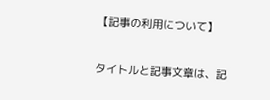【記事の利用について】

タイトルと記事文章は、記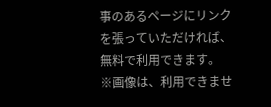事のあるページにリンクを張っていただければ、無料で利用できます。
※画像は、利用できませ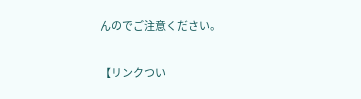んのでご注意ください。

【リンクつい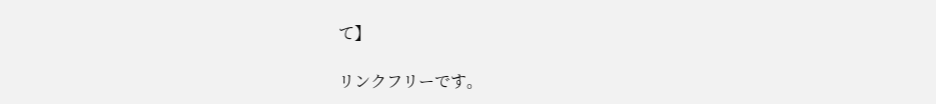て】

リンクフリーです。